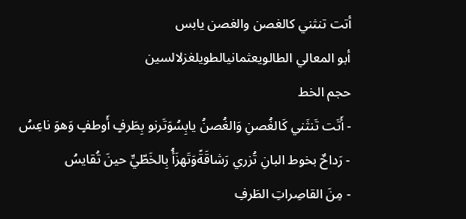أتت تنثني كالغصن والغصن يابس
أبو المعالي الطالويعثمانيالطويلغزلالسين
حجم الخط
- أَتَت تَنثَني كَالغُصنِ وَالغُصنُ يابِسُوَتَرنو بِطَرفٍ أَوطفٍ وَهوَ ناعِسُ
- رَداحٌ بخوط البانِ تُزري رَشاقَةًوَتَهزَأُ بِالخَطّيِّ حينَ تُقايسُ
- مِنَ القاصِراتِ الطَرفِ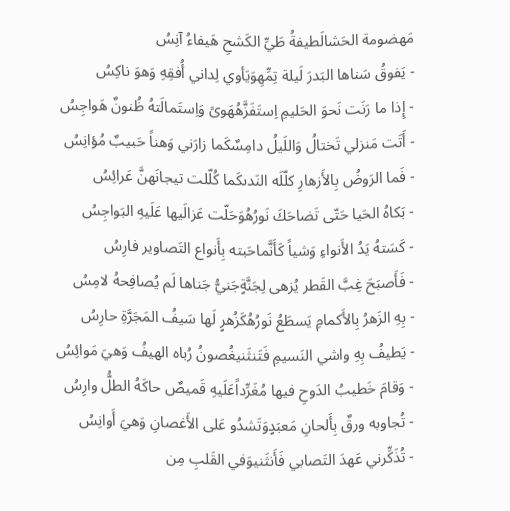مَهضومة الحَشالَطيفةُ طَيِّ الكَشحِ هَيفاءُ آنِسُ
- يَفوقُ سَناها البَدرَ لَيلة تِمِّهِوَيَأوي لِداني أُفقِهِ وَهوَ ناكِسُ
- إِذا ما رَنَت نَحوَ الحَليمِ اِستَفَزَّهُهَوىً وَاِستَمالَتهُ ظُنونٌ هَواجِسُ
- أَتَت مَنزلي تَختالُ وَاللَيلُ دامِسٌكَما زارَني وَهناً حَبيبٌ مُؤانِسُ
- فَما الرَوضُ بِالأَزهارِ كلّلَه النَدىكَما كُلّلت تيجانَهنَّ عَرائِسُ
- بَكاهُ الحَيا حَتّى تَضاحَكَ نَورُهُوَحَلّت عَزالَيها عَلَيهِ البَواجِسُ
- كَسَتهُ يَدُ الأَنواءِ وَشياً كَأَنَّماحَبته بِأَنواع التَصاوير فارِسُ
- فَأَصبَحَ غِبَّ القَطر يُزهى لِجَنَّةٍجَنيُّ جَناها لَم يُصافِحهُ لامِسُ
- بِهِ الزَهرُ بِالأَكمامِ يَسطَعُ نَورُهُكَزُهرٍ لَها سَيفُ المَجَرَّةِ حارِسُ
- يَطيفُ بِهِ واشي النَسيمِ فَتَنثَنيغُصونُ رُباه الهيفُ وَهيَ مَوائِسُ
- وَقامَ خَطيبُ الدَوحِ فيها مُغَرِّداًعَلَيهِ قَميصٌ حاكَهُ الطلُّ وارِسُ
- تُجاوبه ورقٌ بِأَلحانِ مَعبَدٍوَتَشدُو عَلى الأَغصانِ وَهيَ أَوانِسُ
- تُذَكِّرني عَهدَ التَصابي فَأَنثَنيوَفي القَلبِ مِن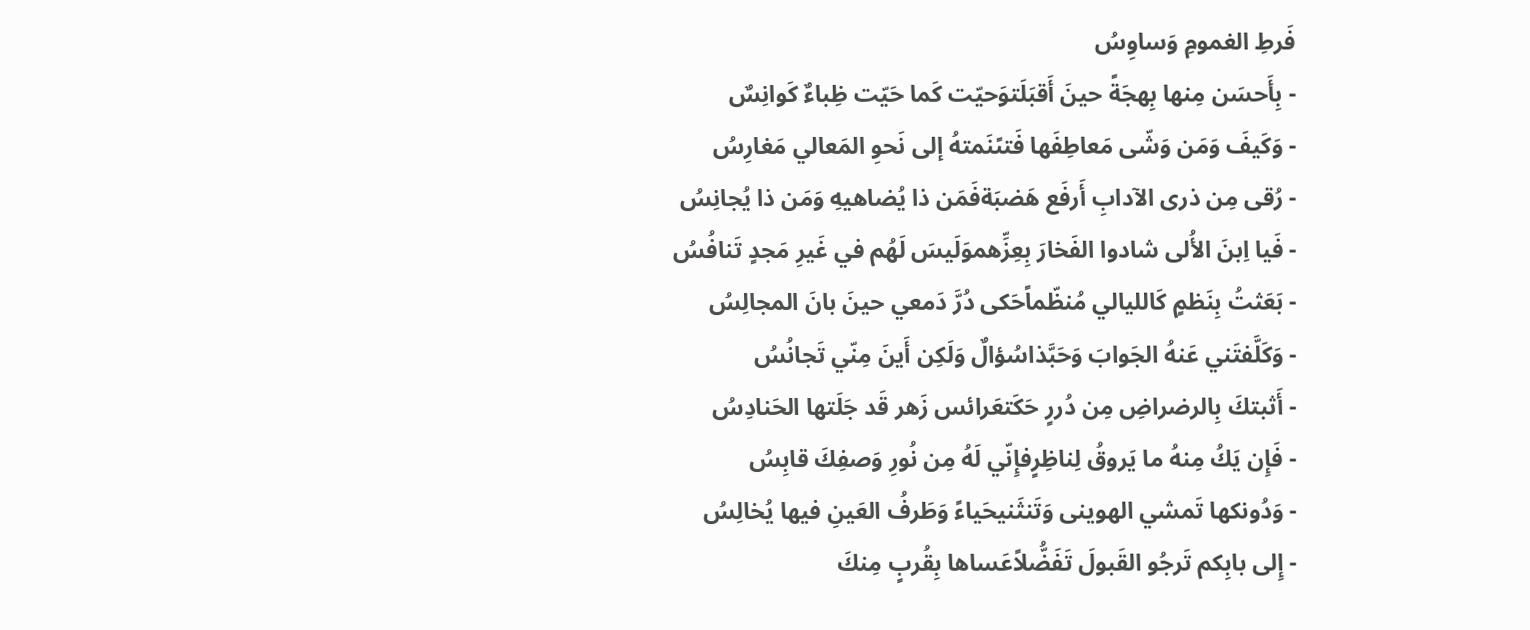فَرطِ الغمومِ وَساوِسُ
- بِأَحسَن مِنها بِهجَةً حينَ أَقبَلَتوَحيّت كَما حَيّت ظِباءٌ كَوانِسٌ
- وَكَيفَ وَمَن وَشّى مَعاطِفَها فَتىًنَمتهُ إلى نَحوِ المَعالي مَغارِسُ
- رُقى مِن ذرى الآدابِ أَرفَع هَضبَةفَمَن ذا يُضاهيهِ وَمَن ذا يُجانِسُ
- فَيا اِبنَ الأُلى شادوا الفَخارَ بِعِزِّهموَلَيسَ لَهُم في غَيرِ مَجدٍ تَنافُسُ
- بَعَثتُ بِنَظمٍ كَالليالي مُنظّماًحَكى دُرَّ دَمعي حينَ بانَ المجالِسُ
- وَكَلَّفتَني عَنهُ الجَوابَ وَحَبَّذاسُؤالٌ وَلَكِن أَينَ مِنّي تَجانُسُ
- أَثبتكَ بِالرضراضِ مِن دُررٍ حَكَتعَرائس زَهر قَد جَلَتها الحَنادِسُ
- فَإِن يَكُ مِنهُ ما يَروقُ لِناظِرٍفإِنّي لَهُ مِن نُورِ وَصفِكَ قابِسُ
- وَدُونكها تَمشي الهوينى وَتَنثَنيحَياءً وَطَرفُ العَينِ فيها يُخالِسُ
- إِلى بابِكم تَرجُو القَبولَ تَفَضُّلاًعَساها بِقُربٍ مِنكَ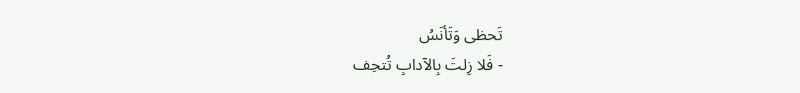تَحظى وَتَأنَسُ
- فَلا زِلتَ بِالآدابِ تُتحِف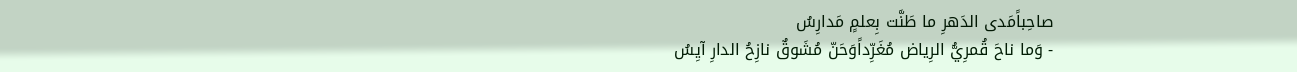صاحِباًمَدى الدَهرِ ما طَنَّت بِعلمٍ مَدارِسُ
- وَما ناحَ قُمرِيُّ الرِياض مُغَرِّداًوَحَنّ مُشَوقٌ نازِحُ الدارِ آيِسُ